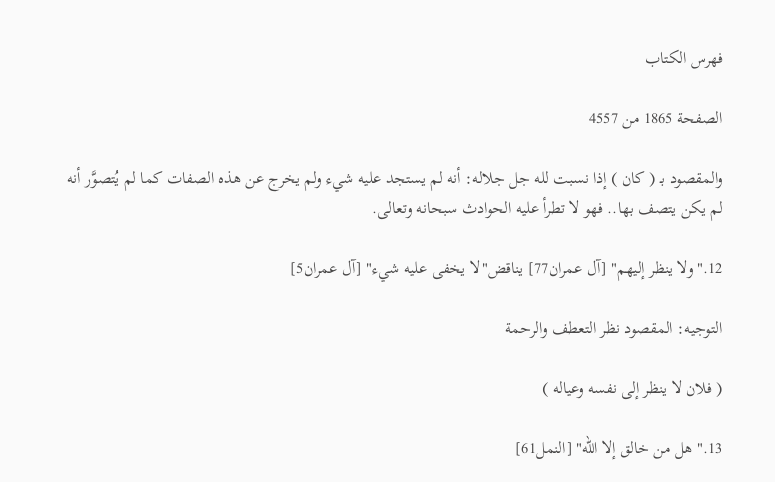فهرس الكتاب

الصفحة 1865 من 4557

والمقصود بـ ( كان ) إذا نسبت لله جل جلاله: أنه لم يستجد عليه شيء ولم يخرج عن هذه الصفات كما لم يُتصوَّر أنه لم يكن يتصف بها.. فهو لا تطرأ عليه الحوادث سبحانه وتعالى.

12."ولا ينظر إليهم" [آل عمران77] يناقض"لا يخفى عليه شيء" [آل عمران5]

التوجيه: المقصود نظر التعطف والرحمة

( فلان لا ينظر إلى نفسه وعياله )

13."هل من خالق إلا الله" [النمل61]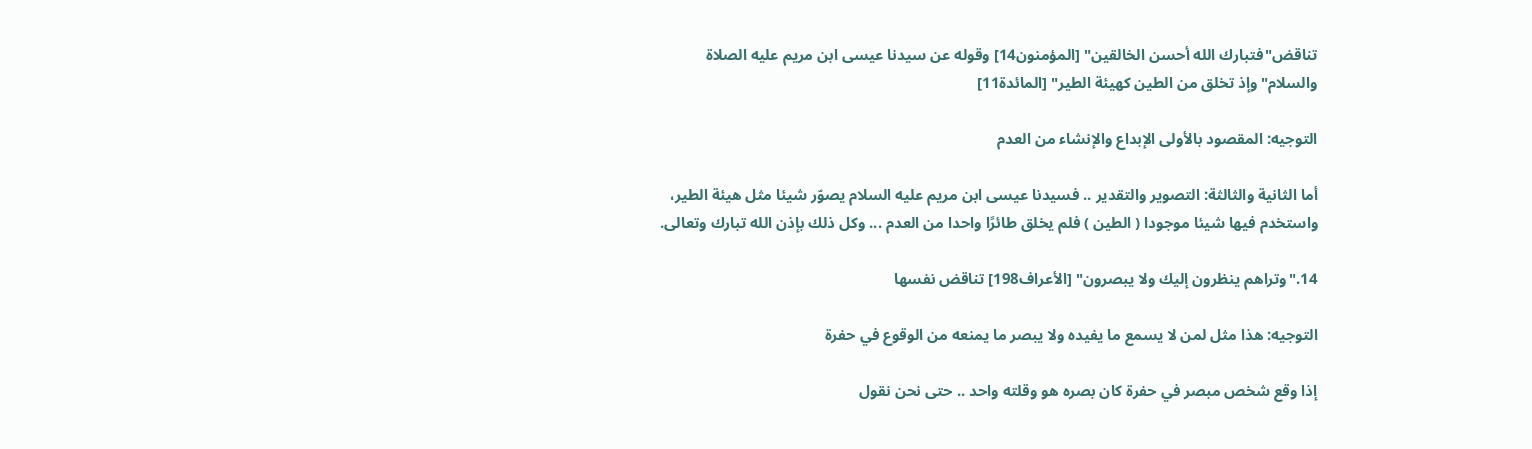تناقض"فتبارك الله أحسن الخالقين" [المؤمنون14] وقوله عن سيدنا عيسى ابن مريم عليه الصلاة والسلام"وإذ تخلق من الطين كهيئة الطير" [المائدة11]

التوجيه: المقصود بالأولى الإبداع والإنشاء من العدم

أما الثانية والثالثة: التصوير والتقدير .. فسيدنا عيسى ابن مريم عليه السلام يصوّر شيئا مثل هيئة الطير، واستخدم فيها شيئا موجودا ( الطين ) فلم يخلق طائرًا واحدا من العدم ... وكل ذلك بإذن الله تبارك وتعالى.

14."وتراهم ينظرون إليك ولا يبصرون" [الأعراف198] تناقض نفسها

التوجيه: هذا مثل لمن لا يسمع ما يفيده ولا يبصر ما يمنعه من الوقوع في حفرة

إذا وقع شخص مبصر في حفرة كان بصره هو وقلته واحد .. حتى نحن نقول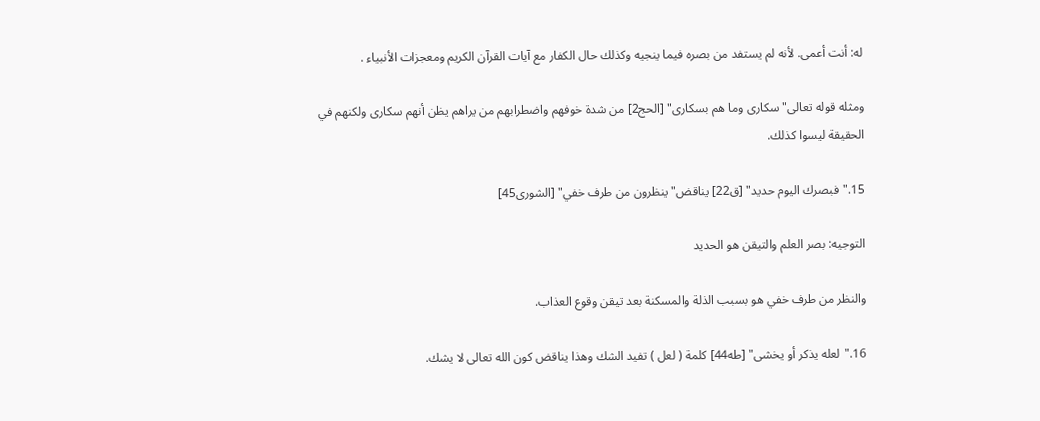له: أنت أعمى. لأنه لم يستفد من بصره فيما ينجيه وكذلك حال الكفار مع آيات القرآن الكريم ومعجزات الأنبياء .

ومثله قوله تعالى"سكارى وما هم بسكارى" [الحج2] من شدة خوفهم واضطرابهم من يراهم يظن أنهم سكارى ولكنهم في الحقيقة ليسوا كذلك.

15."فبصرك اليوم حديد" [ق22] يناقض"ينظرون من طرف خفي" [الشورى45]

التوجيه: بصر العلم والتيقن هو الحديد

والنظر من طرف خفي هو بسبب الذلة والمسكنة بعد تيقن وقوع العذاب.

16."لعله يذكر أو يخشى" [طه44] كلمة ( لعل ) تفيد الشك وهذا يناقض كون الله تعالى لا يشك.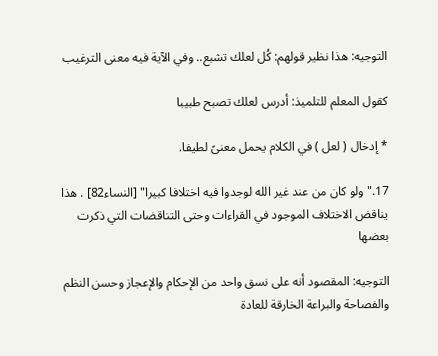التوجيه: هذا نظير قولهم: كُل لعلك تشبع.. وفي الآية فيه معنى الترغيب

كقول المعلم للتلميذ: أدرس لعلك تصبح طبيبا

* إدخال ( لعل ) في الكلام يحمل معنىً لطيفا.

17."ولو كان من عند غير الله لوجدوا فيه اختلافا كبيرا" [النساء82] . هذا يناقض الاختلاف الموجود في القراءات وحتى التناقضات التي ذكرت بعضها

التوجيه: المقصود أنه على نسق واحد من الإحكام والإعجاز وحسن النظم والفصاحة والبراعة الخارقة للعادة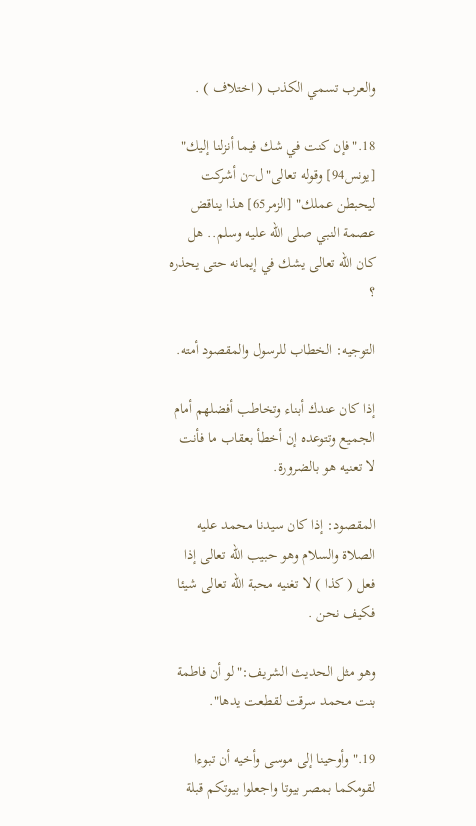والعرب تسمي الكذب ( اختلاف ) .

18."فإن كنت في شك فيما أنزلنا إليك" [يونس94] وقوله تعالى"ل~ن أشركت ليحبطن عملك" [الزمر65] هذا يناقض عصمة النبي صلى الله عليه وسلم.. هل كان الله تعالى يشك في إيمانه حتى يحذره ؟

التوجيه: الخطاب للرسول والمقصود أمته.

إذا كان عندك أبناء وتخاطب أفضلهم أمام الجميع وتتوعده إن أخطأ بعقاب ما فأنت لا تعنيه هو بالضرورة.

المقصود: إذا كان سيدنا محمد عليه الصلاة والسلام وهو حبيب الله تعالى إذا فعل ( كذا ) لا تغنيه محبة الله تعالى شيئا فكيف نحن .

وهو مثل الحديث الشريف:"لو أن فاطمة بنت محمد سرقت لقطعت يدها".

19."وأوحينا إلى موسى وأخيه أن تبوءا لقومكما بمصر بيوتا واجعلوا بيوتكم قبلة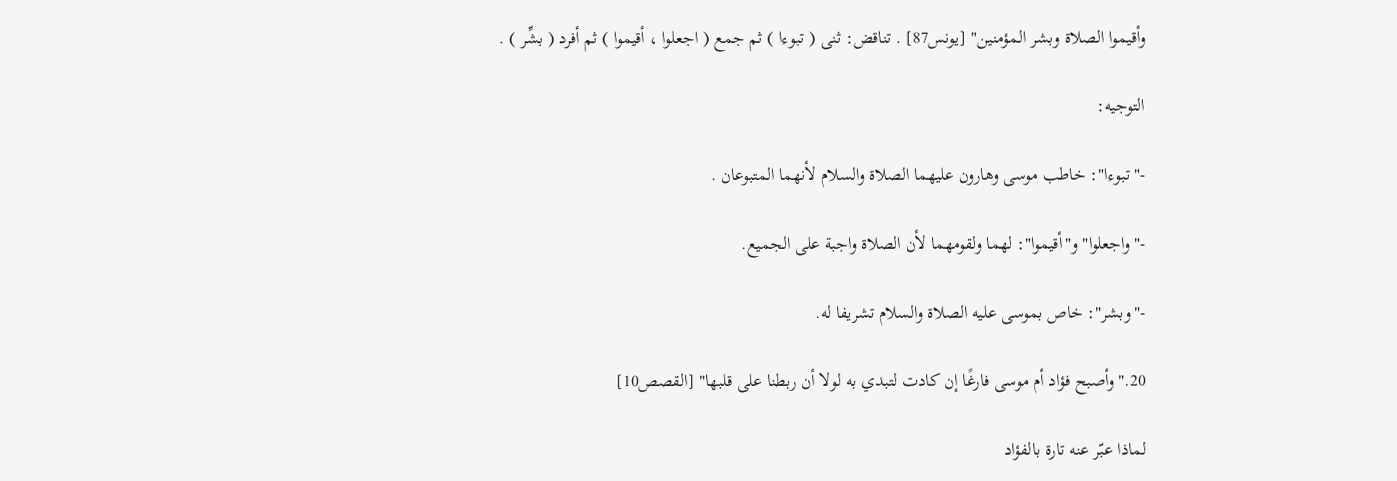وأقيموا الصلاة وبشر المؤمنين" [يونس87] . تناقض: ثنى ( تبوءا ) ثم جمع ( اجعلوا ، أقيموا ) ثم أفرد ( بشِّر ) .

التوجيه:

-"تبوءا": خاطب موسى وهارون عليهما الصلاة والسلام لأنهما المتبوعان .

-"واجعلوا"و"أقيموا": لهما ولقومهما لأن الصلاة واجبة على الجميع.

-"وبشر": خاص بموسى عليه الصلاة والسلام تشريفا له.

20."وأصبح فؤاد أم موسى فارغًا إن كادت لتبدي به لولا أن ربطنا على قلبها" [القصص10]

لماذا عبّر عنه تارة بالفؤاد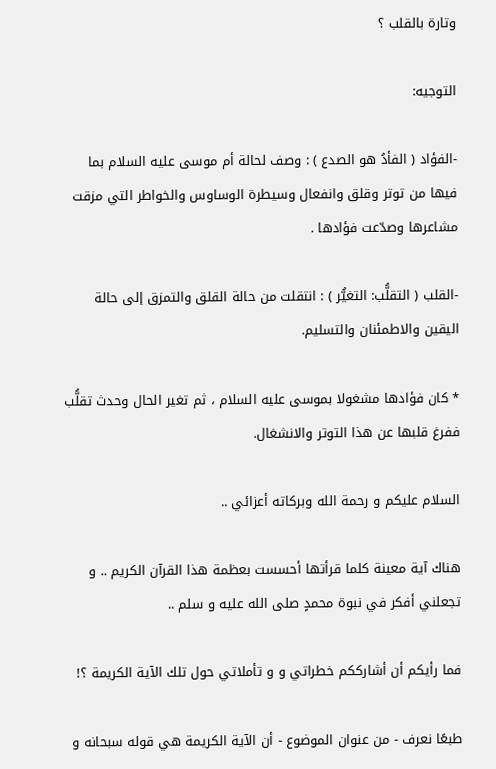وتارة بالقلب ؟

التوجيه:

-الفؤاد ( الفأدُ هو الصدع ) : وصف لحالة أم موسى عليه السلام بما فيها من توتر وقلق وانفعال وسيطرة الوساوس والخواطر التي مزقت مشاعرها وصدّعت فؤادها .

-القلب ( التقلُّب: التغيُّر ) : انتقلت من حالة القلق والتمزق إلى حالة اليقين والاطمئنان والتسليم.

* كان فؤادها مشغولا بموسى عليه السلام ، ثم تغير الحال وحدث تقلُّب ففرغ قلبها عن هذا التوتر والانشغال.

السلام عليكم و رحمة الله وبركاته أعزائي ..

هناك آية معينة كلما قرأتها أحسست بعظمة هذا القرآن الكريم .. و تجعلني أفكر في نبوة محمدٍ صلى الله عليه و سلم ..

فما رأيكم أن أشارككم خطراتي و و تأملاتي حول تلك الآية الكريمة ؟!

طبعًا نعرف - من عنوان الموضوع - أن الآية الكريمة هي قوله سبحانه و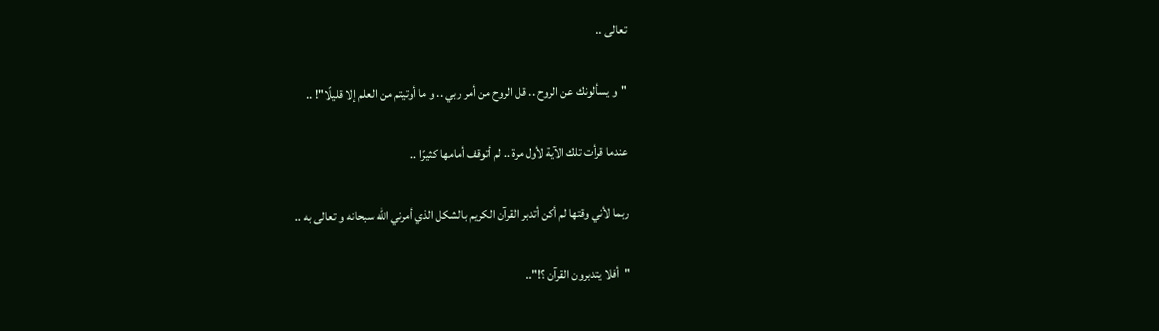تعالى ..

"و يسألونك عن الروح .. قل الروح من أمر ربي .. و ما أوتيتم من العلم إلا قليلًا"! ..

عندما قرأت تلك الآية لأول مرة .. لم أتوقف أمامها كثيرًا ..

ربما لأني وقتها لم أكن أتدبر القرآن الكريم بالشكل الذي أمرني الله سبحانه و تعالى به ..

"أفلا يتدبرون القرآن ؟!"..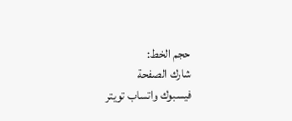حجم الخط:
شارك الصفحة
فيسبوك واتساب تويتر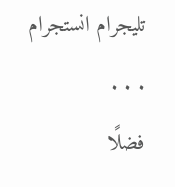تليجرام انستجرام
. . .
فضلًا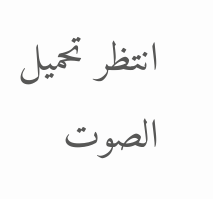انتظر تحميل الصوت